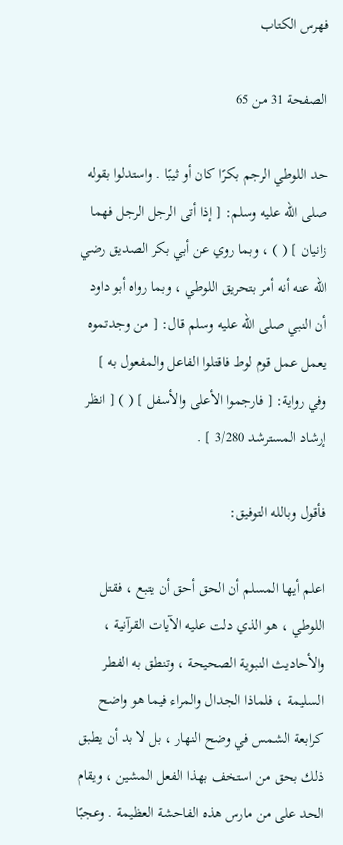فهرس الكتاب

الصفحة 31 من 65

حد اللوطي الرجم بكرًا كان أو ثيبًا . واستدلوا بقوله صلى الله عليه وسلم: [ إذا أتى الرجل الرجل فهما زانيان ] ( ) ، وبما روي عن أبي بكر الصديق رضي الله عنه أنه أمر بتحريق اللوطي ، وبما رواه أبو داود أن النبي صلى الله عليه وسلم قال: [ من وجدتموه يعمل عمل قوم لوط فاقتلوا الفاعل والمفعول به ] وفي رواية: [ فارجموا الأعلى والأسفل ] ( ) [ انظر إرشاد المسترشد 3/280 ] .

فأقول وبالله التوفيق:

اعلم أيها المسلم أن الحق أحق أن يتبع ، فقتل اللوطي ، هو الذي دلت عليه الآيات القرآنية ، والأحاديث النبوية الصحيحة ، وتنطق به الفطر السليمة ، فلماذا الجدال والمراء فيما هو واضح كرابعة الشمس في وضح النهار ، بل لا بد أن يطبق ذلك بحق من استخف بهذا الفعل المشين ، ويقام الحد على من مارس هذه الفاحشة العظيمة . وعجبًا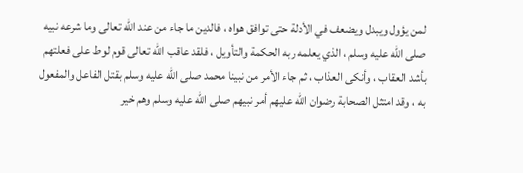لمن يؤول ويبدل ويضعف في الأدلة حتى توافق هواه ، فالدين ما جاء من عند الله تعالى وما شرعه نبيه صلى الله عليه وسلم ، الذي يعلمه ربه الحكمة والتأويل ، فلقد عاقب الله تعالى قوم لوط على فعلتهم بأشد العقاب ، وأنكى العذاب ، ثم جاء الأمر من نبينا محمد صلى الله عليه وسلم بقتل الفاعل والمفعول به ، وقد امتثل الصحابة رضوان الله عليهم أمر نبيهم صلى الله عليه وسلم وهم خير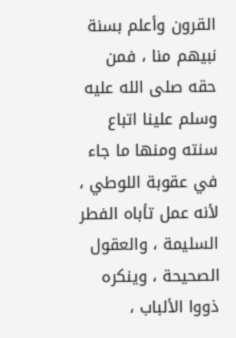القرون وأعلم بسنة نبيهم منا ، فمن حقه صلى الله عليه وسلم علينا اتباع سنته ومنها ما جاء في عقوبة اللوطي ، لأنه عمل تأباه الفطر السليمة ، والعقول الصحيحة ، وينكره ذووا الألباب ،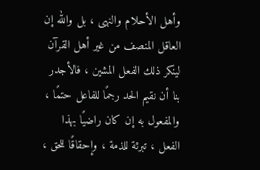وأهل الأحلام والنهى ، بل والله إن العاقل المنصف من غير أهل القرآن لينكر ذلك الفعل المشين ، فالأجدر بنا أن نقيم الحد رجمًا للفاعل حتمًا ، والمفعول به إن كان راضيًا بهذا الفعل ، تبرئة للذمة ، وإحقاقًا للحق ،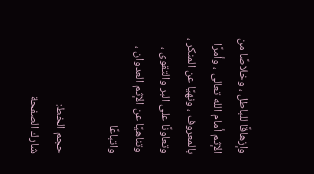وإزهاقًا للباطل ، وخلاصًا من الإثم أمام الله تعالى ، وأمرًا بالمعروف ، ونهيًا عن المنكر ، وتعاونًا على البر والتقوى ، وتناهيًا عن الإثم العدوان ، واتباعًا

حجم الخط:
شارك الصفحة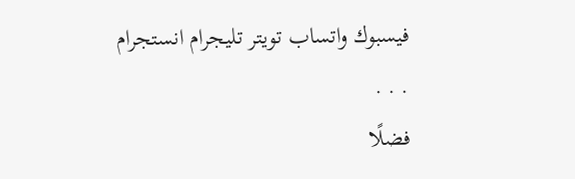فيسبوك واتساب تويتر تليجرام انستجرام
. . .
فضلًا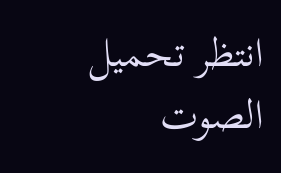انتظر تحميل الصوت